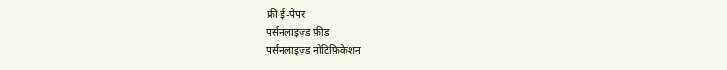फ्री ई-पेपर
पर्सनलाइज़्ड फ़ीड
पर्सनलाइज़्ड नोटिफ़िकेशन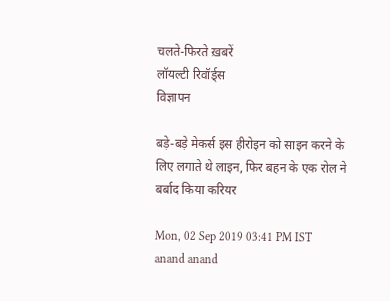चलते-फिरते ख़बरें
लॉयल्टी रिवॉर्ड्स
विज्ञापन

बड़े-बड़े मेकर्स इस हीरोइन को साइन करने के लिए लगाते थे लाइन, फिर बहन के एक रोल ने बर्बाद किया करियर

Mon, 02 Sep 2019 03:41 PM IST
anand anand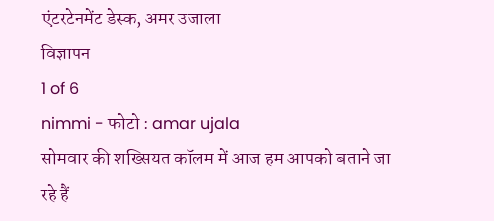एंटरटेनमेंट डेस्क, अमर उजाला
विज्ञापन
1 of 6
nimmi - फोटो : amar ujala
सोमवार की शख्सियत कॉलम में आज हम आपको बताने जा रहे हैं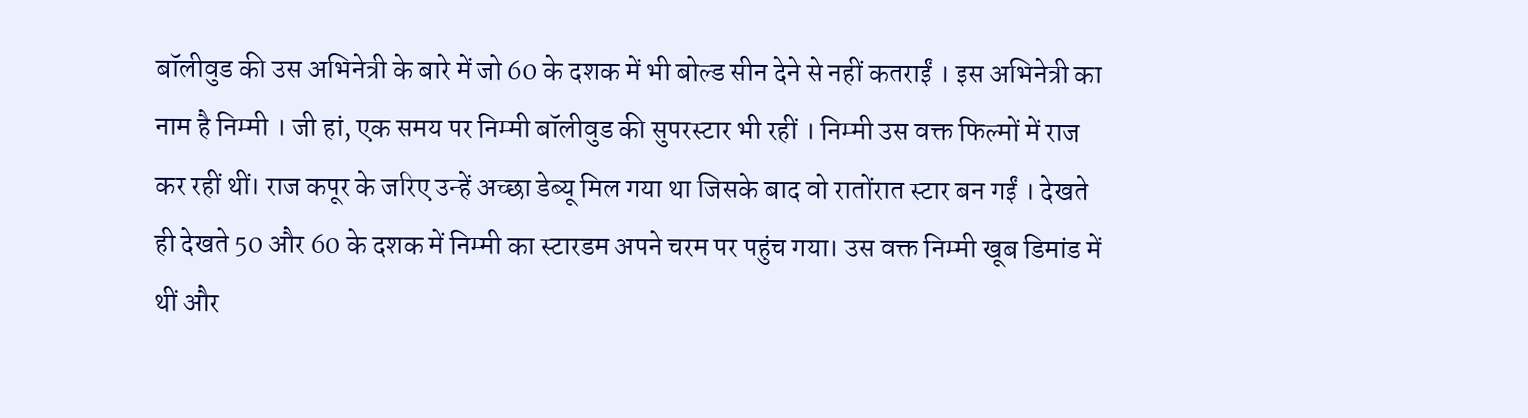बॉलीवुड की उस अभिनेत्री के बारे में जो 60 के दशक में भी बोल्ड सीन देने से नहीं कतराईं । इस अभिनेत्री का नाम है निम्मी । जी हां, एक समय पर निम्मी बॉलीवुड की सुपरस्टार भी रहीं । निम्मी उस वक्त फिल्मों में राज कर रहीं थीं। राज कपूर के जरिए उन्हें अच्छा डेब्यू मिल गया था जिसके बाद वो रातोंरात स्टार बन गईं । देखते ही देखते 50 और 60 के दशक में निम्मी का स्टारडम अपने चरम पर पहुंच गया। उस वक्त निम्मी खूब डिमांड में थीं और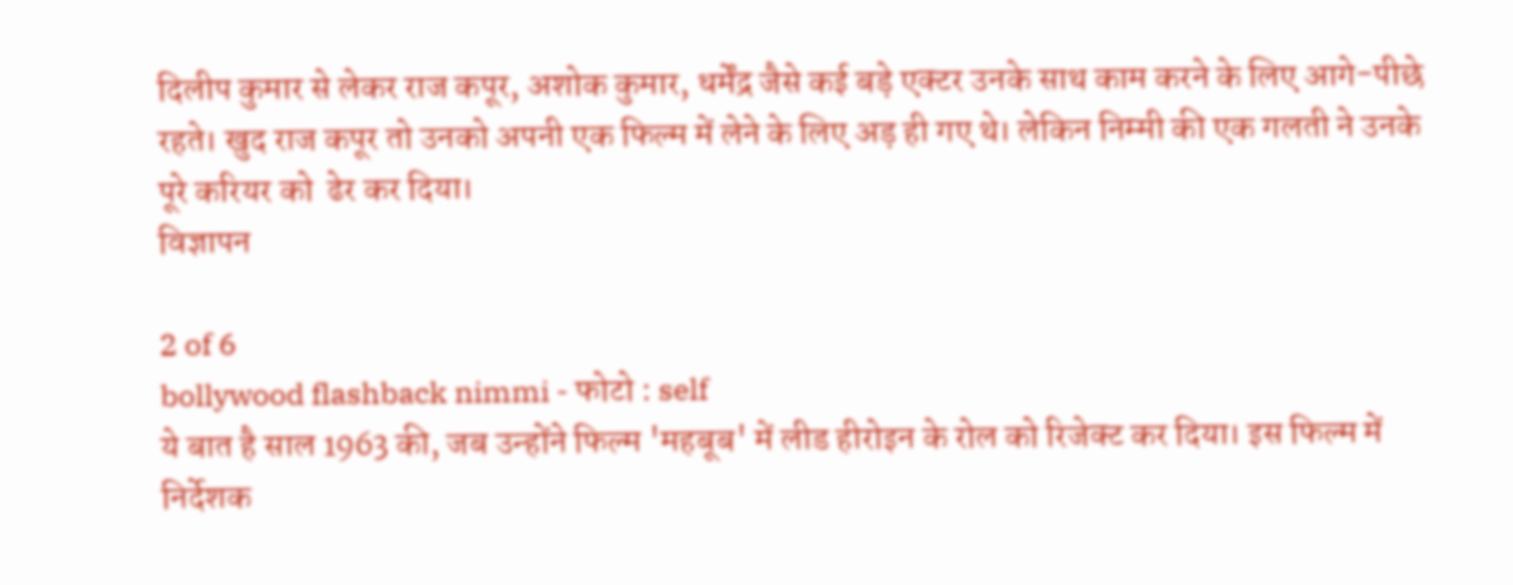दिलीप कुमार से लेकर राज कपूर, अशोक कुमार, धर्मेंद्र जैसे कई बड़े एक्टर उनके साथ काम करने के लिए आगे-पीछे रहते। खुद राज कपूर तो उनको अपनी एक फिल्म में लेने के लिए अड़ ही गए थे। लेकिन निम्मी की एक गलती ने उनके पूरे करियर को  ढेर कर दिया।
विज्ञापन

2 of 6
bollywood flashback nimmi - फोटो : self
ये बात है साल 1963 की, जब उन्होंने फिल्म 'महबूब' में लीड हीरोइन के रोल को रिजेक्ट कर दिया। इस फिल्म में निर्देशक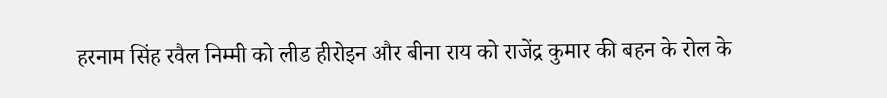हरनाम सिंह रवैल निम्मी को लीड हीरोइन और बीना राय को राजेंद्र कुमार की बहन के रोल के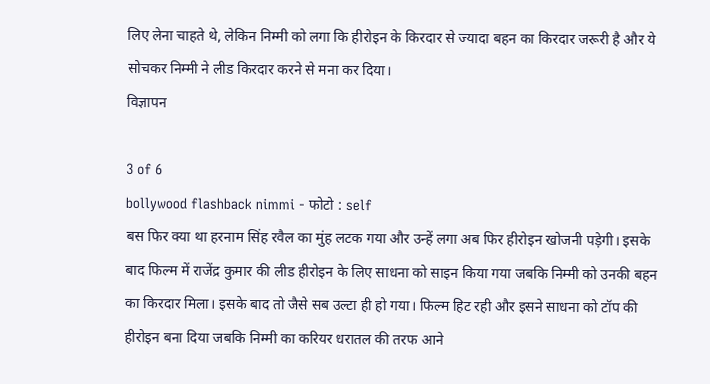लिए लेना चाहते थे, लेकिन निम्मी को लगा कि हीरोइन के किरदार से ज्यादा बहन का किरदार जरूरी है और ये सोचकर निम्मी ने लीड किरदार करने से मना कर दिया।
विज्ञापन

3 of 6
bollywood flashback nimmi - फोटो : self
बस फिर क्या था हरनाम सिंह रवैल का मुंह लटक गया और उन्हें लगा अब फिर हीरोइन खोजनी पड़ेगी। इसके बाद फिल्म में राजेंद्र कुमार की लीड हीरोइन के लिए साधना को साइन किया गया जबकि निम्मी को उनकी बहन का किरदार मिला। इसके बाद तो जैसे सब उल्टा ही हो गया। फिल्म हिट रही और इसने साधना को टॉप की हीरोइन बना दिया जबकि निम्मी का करियर धरातल की तरफ आने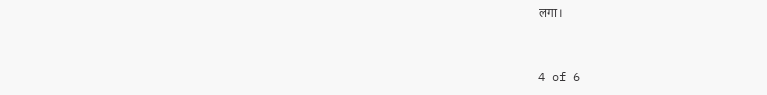लगा।


4 of 6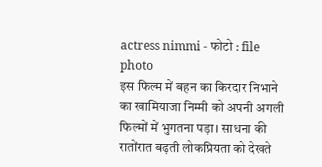actress nimmi - फोटो : file photo
इस फिल्म में बहन का किरदार निभाने का खामियाजा निम्मी को अपनी अगली फिल्मों में भुगतना पड़ा। साधना की रातोंरात बढ़ती लोकप्रियता को देखते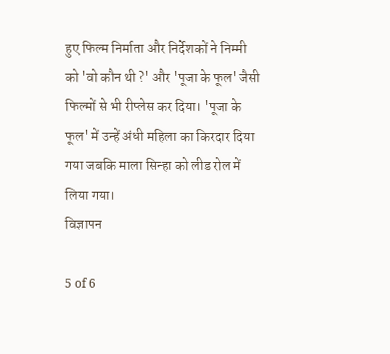हुए फिल्म निर्माता और निर्देशकों ने निम्मी को 'वो कौन थी ?' और 'पूजा के फूल' जैसी फिल्मों से भी रीप्लेस कर दिया। 'पूजा के फूल' में उन्हें अंधी महिला का किरदार दिया गया जबकि माला सिन्हा को लीड रोल में लिया गया।
विज्ञापन

5 of 6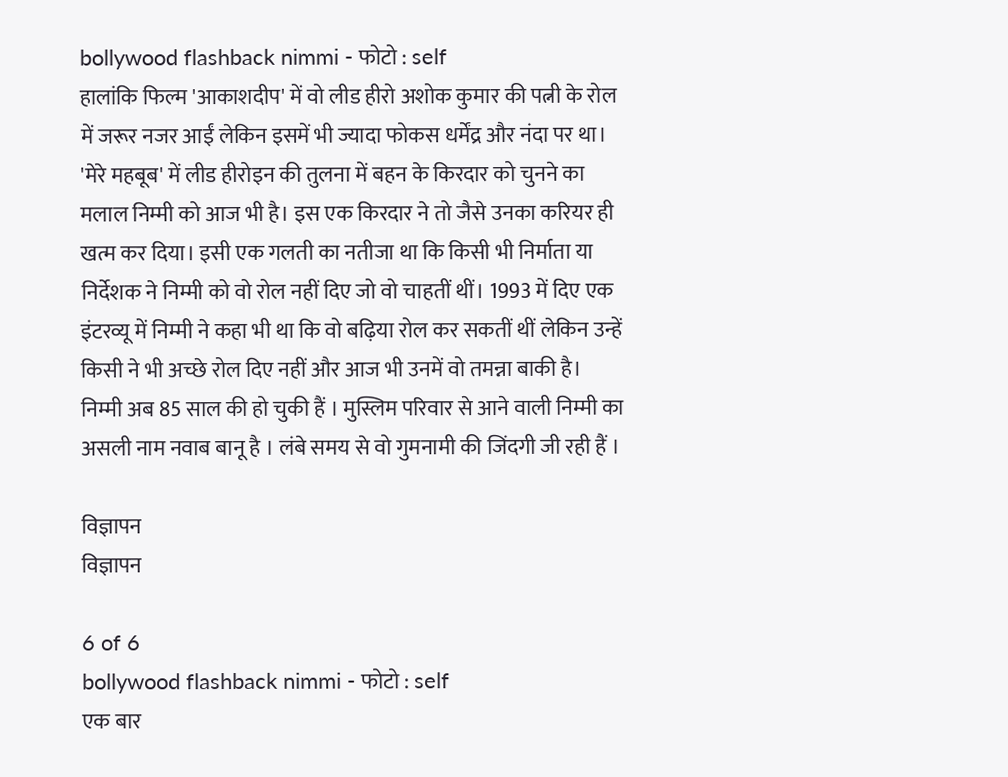bollywood flashback nimmi - फोटो : self
हालांकि फिल्म 'आकाशदीप' में वो लीड हीरो अशोक कुमार की पत्नी के रोल में जरूर नजर आईं लेकिन इसमें भी ज्यादा फोकस धर्मेंद्र और नंदा पर था। 'मेरे महबूब' में लीड हीरोइन की तुलना में बहन के किरदार को चुनने का मलाल निम्मी को आज भी है। इस एक किरदार ने तो जैसे उनका करियर ही खत्म कर दिया। इसी एक गलती का नतीजा था कि किसी भी निर्माता या निर्देशक ने निम्मी को वो रोल नहीं दिए जो वो चाहतीं थीं। 1993 में दिए एक इंटरव्यू में निम्मी ने कहा भी था कि वो बढ़िया रोल कर सकतीं थीं लेकिन उन्हें किसी ने भी अच्छे रोल दिए नहीं और आज भी उनमें वो तमन्ना बाकी है। निम्मी अब 85 साल की हो चुकी हैं । मुस्लिम परिवार से आने वाली निम्मी का असली नाम नवाब बानू है । लंबे समय से वो गुमनामी की जिंदगी जी रही हैं ।

विज्ञापन
विज्ञापन

6 of 6
bollywood flashback nimmi - फोटो : self
एक बार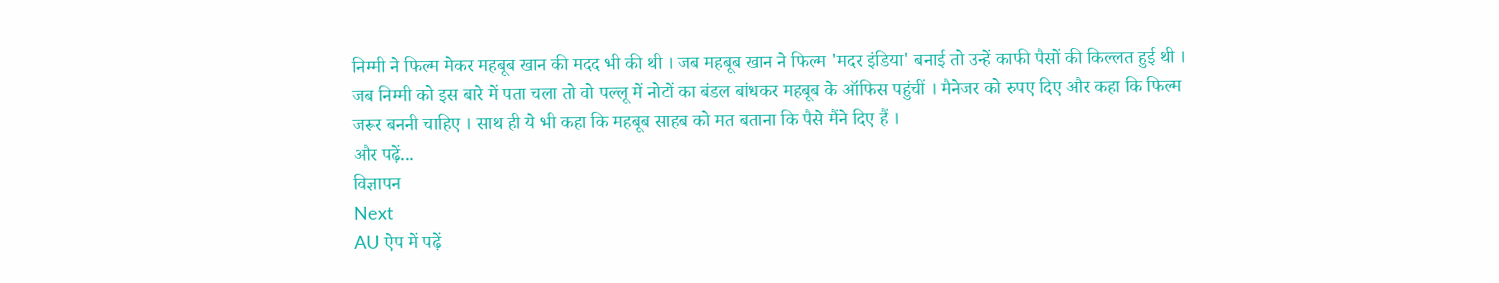निम्मी ने फिल्म मेकर महबूब खान की मदद भी की थी । जब महबूब खान ने फिल्म 'मदर इंडिया' बनाई तो उन्हें काफी पैसों की किल्लत हुई थी । जब निम्मी को इस बारे में पता चला तो वो पल्लू में नोटों का बंडल बांधकर महबूब के ऑफिस पहुंचीं । मैनेजर को रुपए दिए और कहा कि फिल्म जरूर बननी चाहिए । साथ ही ये भी कहा कि महबूब साहब को मत बताना कि पैसे मैंने दिए हैं ।
और पढ़ें...
विज्ञापन
Next
AU ऐप में पढ़ें